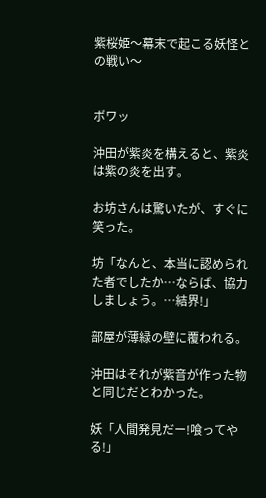紫桜姫〜幕末で起こる妖怪との戦い〜


ボワッ

沖田が紫炎を構えると、紫炎は紫の炎を出す。

お坊さんは驚いたが、すぐに笑った。

坊「なんと、本当に認められた者でしたか…ならば、協力しましょう。…結界!」

部屋が薄緑の壁に覆われる。

沖田はそれが紫音が作った物と同じだとわかった。

妖「人間発見だー!喰ってやる!」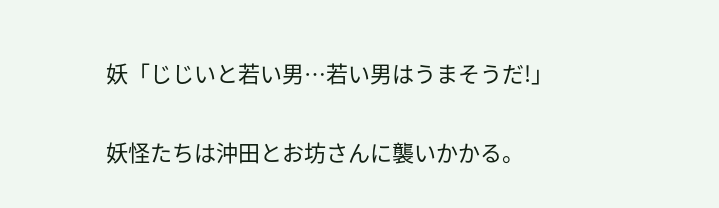妖「じじいと若い男…若い男はうまそうだ!」

妖怪たちは沖田とお坊さんに襲いかかる。